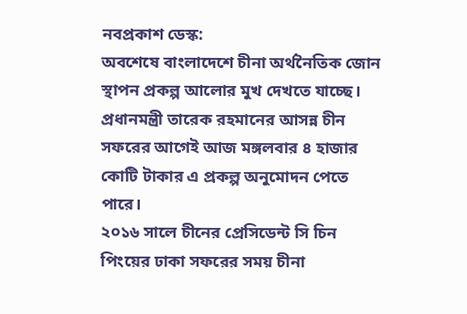নবপ্রকাশ ডেস্ক:
অবশেষে বাংলাদেশে চীনা অর্থনৈতিক জোন স্থাপন প্রকল্প আলোর মুখ দেখতে যাচ্ছে। প্রধানমন্ত্রী তারেক রহমানের আসন্ন চীন সফরের আগেই আজ মঙ্গলবার ৪ হাজার কোটি টাকার এ প্রকল্প অনুমোদন পেতে পারে।
২০১৬ সালে চীনের প্রেসিডেন্ট সি চিন পিংয়ের ঢাকা সফরের সময় চীনা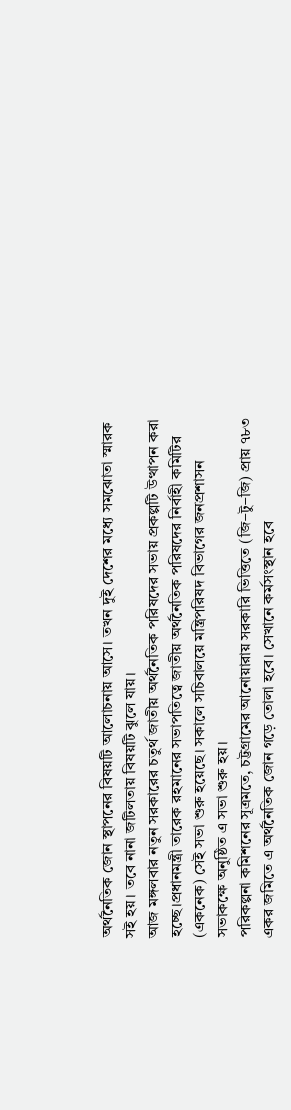অর্থনৈতিক জোন স্থাপনের বিষয়টি আলোচনায় আসে। তখন দুই দেশের মধ্যে সমঝোতা স্মারক সই হয়। তবে নানা জটিলতায় বিষয়টি ঝুলে যায়।
আজ মঙ্গলবার নতুন সরকারের চতুর্থ জাতীয় অর্থনৈতিক পরিষদের সভায় প্রকল্পটি উত্থাপন করা হচ্ছে।প্রধানমন্ত্রী তারেক রহমানের সভাপতিত্বে জাতীয় অর্থনৈতিক পরিষদের নির্বাহী কমিটির (একনেক) সেই সভা শুরু হয়েছে। সকালে সচিবালয়ে মন্ত্রিপরিষদ বিভাগের জনপ্রশাসন সভাকক্ষে অনুষ্ঠিত এ সভা শুরু হয়।
পরিকল্পনা কমিশনের সূত্রমতে, চট্টগ্রামের আনোয়ারায় সরকারি ভিত্তিতে (জি–টু–জি) প্রায় ৭৮৩ একর জমিতে এ অর্থনৈতিক জোন গড়ে তোলা হবে। সেখানে কর্মসংস্থান হবে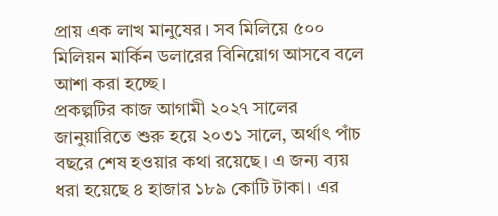প্রায় এক লাখ মানুষের। সব মিলিয়ে ৫০০ মিলিয়ন মার্কিন ডলারের বিনিয়োগ আসবে বলে আশা করা হচ্ছে।
প্রকল্পটির কাজ আগামী ২০২৭ সালের জানুয়ারিতে শুরু হয়ে ২০৩১ সালে, অর্থাৎ পাঁচ বছরে শেষ হওয়ার কথা রয়েছে। এ জন্য ব্যয় ধরা হয়েছে ৪ হাজার ১৮৯ কোটি টাকা। এর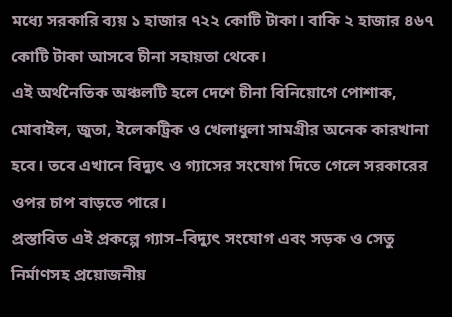মধ্যে সরকারি ব্যয় ১ হাজার ৭২২ কোটি টাকা। বাকি ২ হাজার ৪৬৭ কোটি টাকা আসবে চীনা সহায়তা থেকে।
এই অর্থনৈতিক অঞ্চলটি হলে দেশে চীনা বিনিয়োগে পোশাক, মোবাইল, জুতা, ইলেকট্রিক ও খেলাধুলা সামগ্রীর অনেক কারখানা হবে। তবে এখানে বিদ্যুৎ ও গ্যাসের সংযোগ দিতে গেলে সরকারের ওপর চাপ বাড়তে পারে।
প্রস্তাবিত এই প্রকল্পে গ্যাস–বিদ্যুৎ সংযোগ এবং সড়ক ও সেতু নির্মাণসহ প্রয়োজনীয়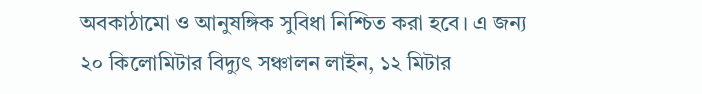অবকাঠামো ও আনুষঙ্গিক সুবিধা নিশ্চিত করা হবে। এ জন্য ২০ কিলোমিটার বিদ্যুৎ সঞ্চালন লাইন, ১২ মিটার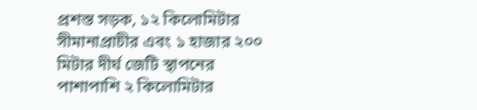প্রশস্ত সড়ক, ১২ কিলোমিটার সীমানাপ্রাচীর এবং ১ হাজার ২০০ মিটার দীর্ঘ জেটি স্থাপনের পাশাপাশি ২ কিলোমিটার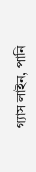গ্যাস লাইন, পানি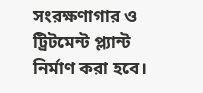সংরক্ষণাগার ও ট্রিটমেন্ট প্ল্যান্ট নির্মাণ করা হবে।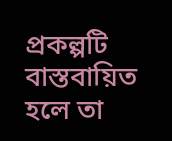প্রকল্পটি বাস্তবায়িত হলে তা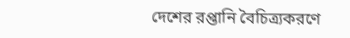দেশের রপ্তানি বৈচিত্র্যকরণে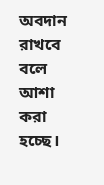অবদান রাখবে বলে আশা করা হচ্ছে।